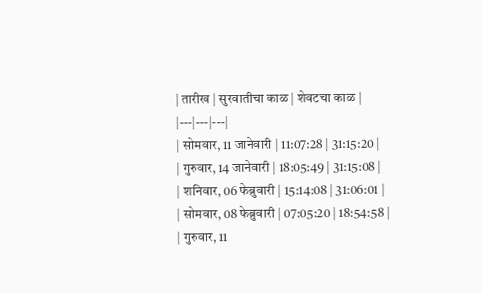| तारीख | सुरवातीचा काळ | शेवटचा काळ |
|---|---|---|
| सोमवार, 11 जानेवारी | 11:07:28 | 31:15:20 |
| गुरुवार, 14 जानेवारी | 18:05:49 | 31:15:08 |
| शनिवार, 06 फेब्रुवारी | 15:14:08 | 31:06:01 |
| सोमवार, 08 फेब्रुवारी | 07:05:20 | 18:54:58 |
| गुरुवार, 11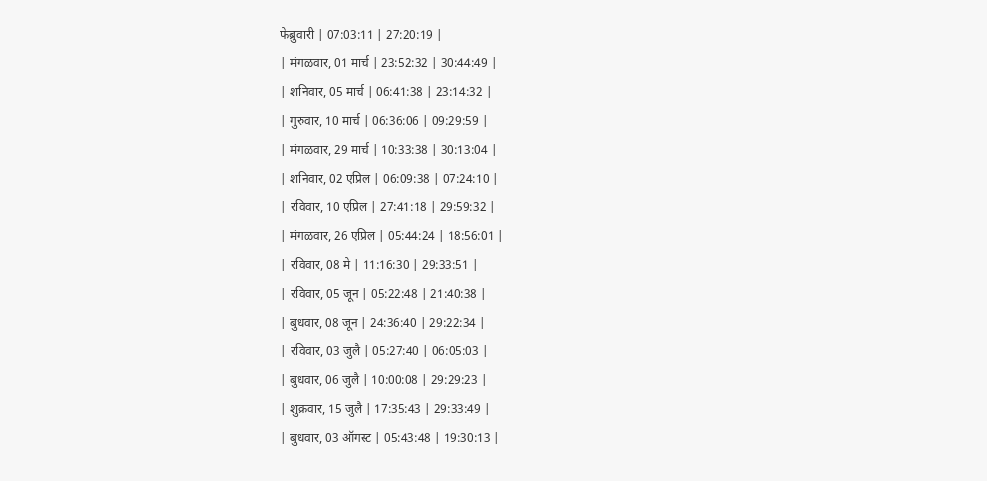फेब्रुवारी | 07:03:11 | 27:20:19 |
| मंगळवार, 01 मार्च | 23:52:32 | 30:44:49 |
| शनिवार, 05 मार्च | 06:41:38 | 23:14:32 |
| गुरुवार, 10 मार्च | 06:36:06 | 09:29:59 |
| मंगळवार, 29 मार्च | 10:33:38 | 30:13:04 |
| शनिवार, 02 एप्रिल | 06:09:38 | 07:24:10 |
| रविवार, 10 एप्रिल | 27:41:18 | 29:59:32 |
| मंगळवार, 26 एप्रिल | 05:44:24 | 18:56:01 |
| रविवार, 08 मे | 11:16:30 | 29:33:51 |
| रविवार, 05 जून | 05:22:48 | 21:40:38 |
| बुधवार, 08 जून | 24:36:40 | 29:22:34 |
| रविवार, 03 जुलै | 05:27:40 | 06:05:03 |
| बुधवार, 06 जुलै | 10:00:08 | 29:29:23 |
| शुक्रवार, 15 जुलै | 17:35:43 | 29:33:49 |
| बुधवार, 03 ऑगस्ट | 05:43:48 | 19:30:13 |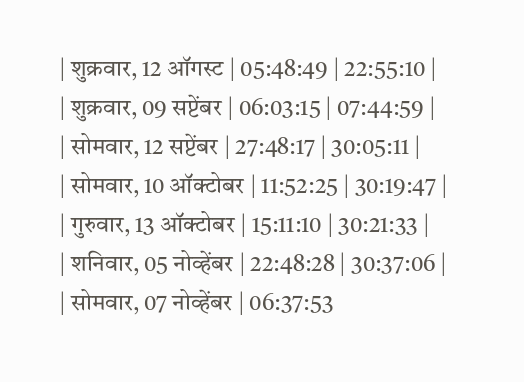| शुक्रवार, 12 ऑगस्ट | 05:48:49 | 22:55:10 |
| शुक्रवार, 09 सप्टेंबर | 06:03:15 | 07:44:59 |
| सोमवार, 12 सप्टेंबर | 27:48:17 | 30:05:11 |
| सोमवार, 10 ऑक्टोबर | 11:52:25 | 30:19:47 |
| गुरुवार, 13 ऑक्टोबर | 15:11:10 | 30:21:33 |
| शनिवार, 05 नोव्हेंबर | 22:48:28 | 30:37:06 |
| सोमवार, 07 नोव्हेंबर | 06:37:53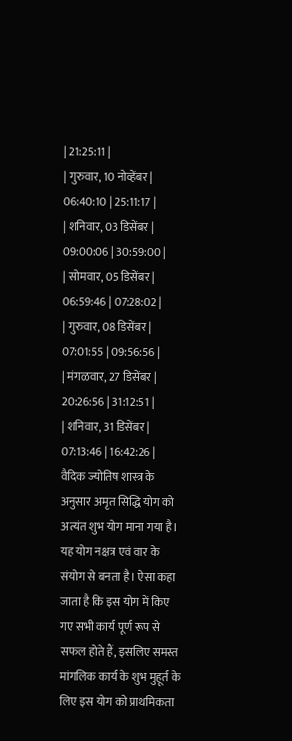| 21:25:11 |
| गुरुवार, 10 नोव्हेंबर | 06:40:10 | 25:11:17 |
| शनिवार, 03 डिसेंबर | 09:00:06 | 30:59:00 |
| सोमवार, 05 डिसेंबर | 06:59:46 | 07:28:02 |
| गुरुवार, 08 डिसेंबर | 07:01:55 | 09:56:56 |
| मंगळवार, 27 डिसेंबर | 20:26:56 | 31:12:51 |
| शनिवार, 31 डिसेंबर | 07:13:46 | 16:42:26 |
वैदिक ज्योतिष शास्त्र के अनुसार अमृत सिद्धि योग को अत्यंत शुभ योग माना गया है। यह योग नक्षत्र एवं वार के संयोग से बनता है। ऐसा कहा जाता है कि इस योग में किए गए सभी कार्य पूर्ण रूप से सफल होते हैं, इसलिए समस्त मांगलिक कार्य के शुभ मुहूर्त के लिए इस योग को प्राथमिकता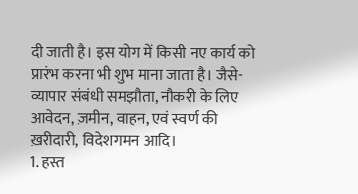दी जाती है। इस योग में किसी नए कार्य को प्रारंभ करना भी शुभ माना जाता है। जैसे- व्यापार संबंधी समझौता, नौकरी के लिए आवेदन, ज़मीन, वाहन, एवं स्वर्ण की ख़रीदारी, विदेशगमन आदि।
1. हस्त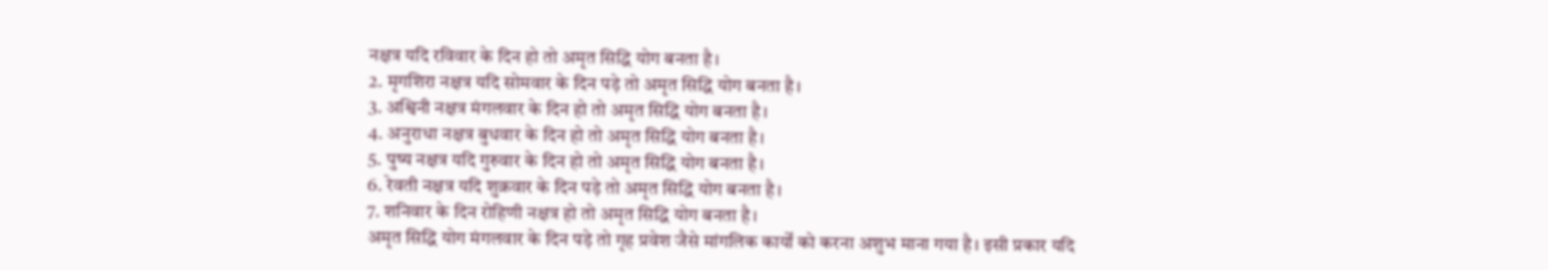नक्षत्र यदि रविवार के दिन हो तो अमृत सिद्धि योग बनता है।
2. मृगशिरा नक्षत्र यदि सोमवार के दिन पड़े तो अमृत सिद्धि योग बनता है।
3. अश्विनी नक्षत्र मंगलवार के दिन हो तो अमृत सिद्धि योग बनता है।
4. अनुराधा नक्षत्र बुधवार के दिन हो तो अमृत सिद्धि योग बनता है।
5. पुष्य नक्षत्र यदि गुरुवार के दिन हो तो अमृत सिद्धि योग बनता है।
6. रेवती नक्षत्र यदि शुक्रवार के दिन पड़े तो अमृत सिद्धि योग बनता है।
7. शनिवार के दिन रोहिणी नक्षत्र हो तो अमृत सिद्धि योग बनता है।
अमृत सिद्धि योग मंगलवार के दिन पड़े तो गृह प्रवेश जैसे मांगलिक कार्यों को करना अशुभ माना गया है। इसी प्रकार यदि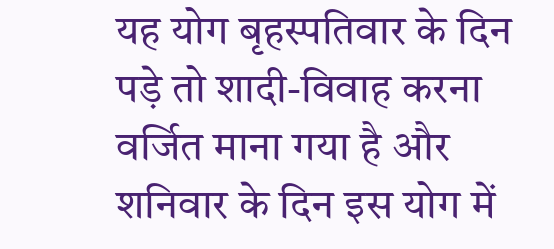यह योग बृहस्पतिवार के दिन पड़े तो शादी-विवाह करना वर्जित माना गया है और शनिवार के दिन इस योग में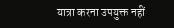यात्रा करना उपयुक्त नहीं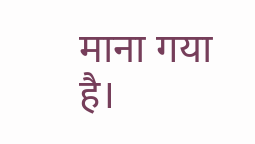माना गया है।